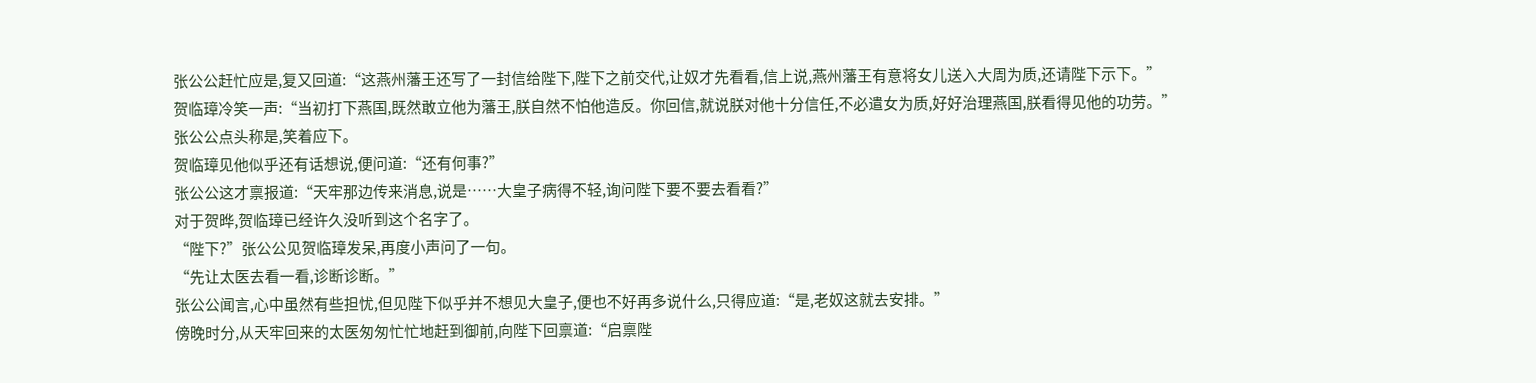张公公赶忙应是,复又回道:“这燕州藩王还写了一封信给陛下,陛下之前交代,让奴才先看看,信上说,燕州藩王有意将女儿送入大周为质,还请陛下示下。”
贺临璋冷笑一声:“当初打下燕国,既然敢立他为藩王,朕自然不怕他造反。你回信,就说朕对他十分信任,不必遣女为质,好好治理燕国,朕看得见他的功劳。”
张公公点头称是,笑着应下。
贺临璋见他似乎还有话想说,便问道:“还有何事?”
张公公这才禀报道:“天牢那边传来消息,说是……大皇子病得不轻,询问陛下要不要去看看?”
对于贺晔,贺临璋已经许久没听到这个名字了。
“陛下?”张公公见贺临璋发呆,再度小声问了一句。
“先让太医去看一看,诊断诊断。”
张公公闻言,心中虽然有些担忧,但见陛下似乎并不想见大皇子,便也不好再多说什么,只得应道:“是,老奴这就去安排。”
傍晚时分,从天牢回来的太医匆匆忙忙地赶到御前,向陛下回禀道:“启禀陛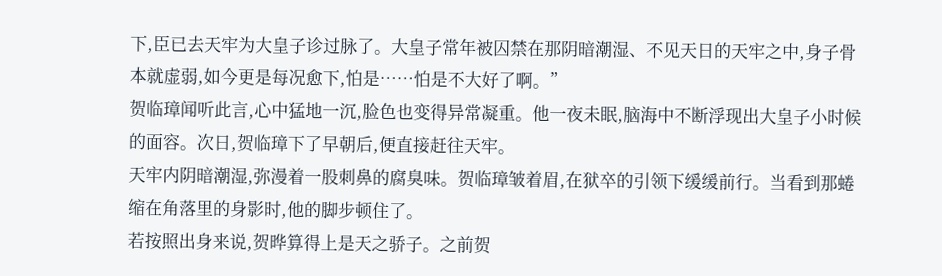下,臣已去天牢为大皇子诊过脉了。大皇子常年被囚禁在那阴暗潮湿、不见天日的天牢之中,身子骨本就虚弱,如今更是每况愈下,怕是……怕是不大好了啊。”
贺临璋闻听此言,心中猛地一沉,脸色也变得异常凝重。他一夜未眠,脑海中不断浮现出大皇子小时候的面容。次日,贺临璋下了早朝后,便直接赶往天牢。
天牢内阴暗潮湿,弥漫着一股刺鼻的腐臭味。贺临璋皱着眉,在狱卒的引领下缓缓前行。当看到那蜷缩在角落里的身影时,他的脚步顿住了。
若按照出身来说,贺晔算得上是天之骄子。之前贺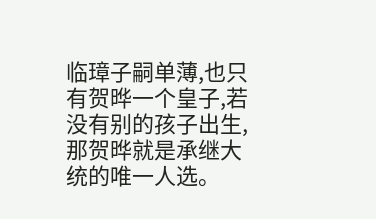临璋子嗣单薄,也只有贺晔一个皇子,若没有别的孩子出生,那贺晔就是承继大统的唯一人选。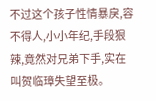不过这个孩子性情暴戾,容不得人,小小年纪,手段狠辣,竟然对兄弟下手,实在叫贺临璋失望至极。